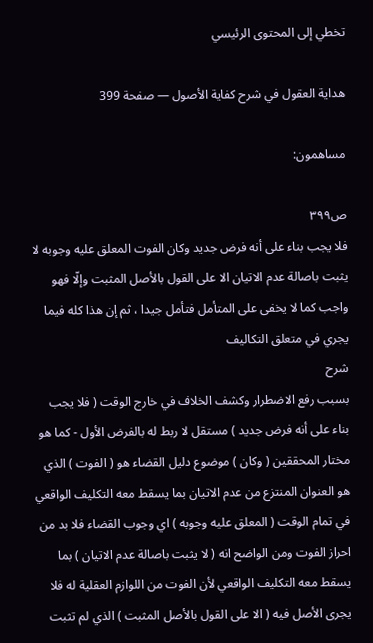تخطي إلى المحتوى الرئيسي

هداية العقول في شرح كفاية الأصول — صفحة 399

مساهمون:

ص٣٩٩
فلا يجب بناء على أنه فرض جديد وكان الفوت المعلق عليه وجوبه لا يثبت باصالة عدم الاتيان الا على القول بالأصل المثبت وإلّا فهو واجب كما لا يخفى على المتأمل فتأمل جيدا ، ثم إن هذا كله فيما يجري في متعلق التكاليف
شرح
بسبب رفع الاضطرار وكشف الخلاف في خارج الوقت ( فلا يجب بناء على أنه فرض جديد ) مستقل لا ربط له بالفرض الأول - كما هو مختار المحققين ( وكان ) موضوع دليل القضاء هو ( الفوت ) الذي هو العنوان المنتزع من عدم الاتيان بما يسقط معه التكليف الواقعي في تمام الوقت ( المعلق عليه وجوبه ) اي وجوب القضاء فلا بد من احراز الفوت ومن الواضح انه ( لا يثبت باصالة عدم الاتيان ) بما يسقط معه التكليف الواقعي لأن الفوت من اللوازم العقلية له فلا يجرى الأصل فيه ( الا على القول بالأصل المثبت ) الذي لم تثبت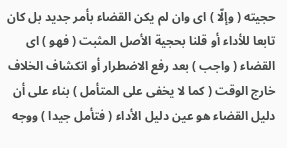حجيته ( وإلّا ) اى وان لم يكن القضاء بأمر جديد بل كان تابعا للأداء أو قلنا بحجية الأصل المثبت ( فهو ) اى القضاء ( واجب ) بعد رفع الاضطرار أو انكشاف الخلاف خارج الوقت ( كما لا يخفى على المتأمل ) بناء على أن دليل القضاء هو عين دليل الأداء ( فتأمل جيدا ) ووجه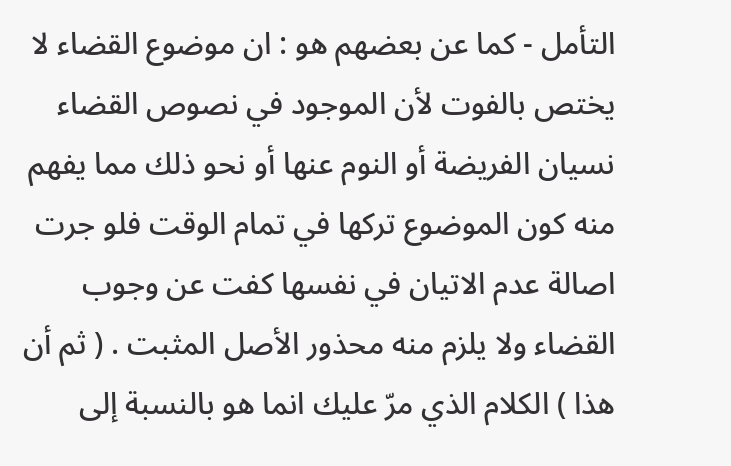التأمل - كما عن بعضهم هو : ان موضوع القضاء لا يختص بالفوت لأن الموجود في نصوص القضاء نسيان الفريضة أو النوم عنها أو نحو ذلك مما يفهم منه كون الموضوع تركها في تمام الوقت فلو جرت اصالة عدم الاتيان في نفسها كفت عن وجوب القضاء ولا يلزم منه محذور الأصل المثبت . ( ثم أن هذا ) الكلام الذي مرّ عليك انما هو بالنسبة إلى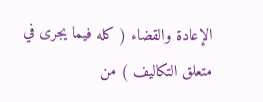الإعادة والقضاء ( كله فيما يجرى في متعلق التكاليف ) من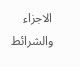الاجزاء والشرائط